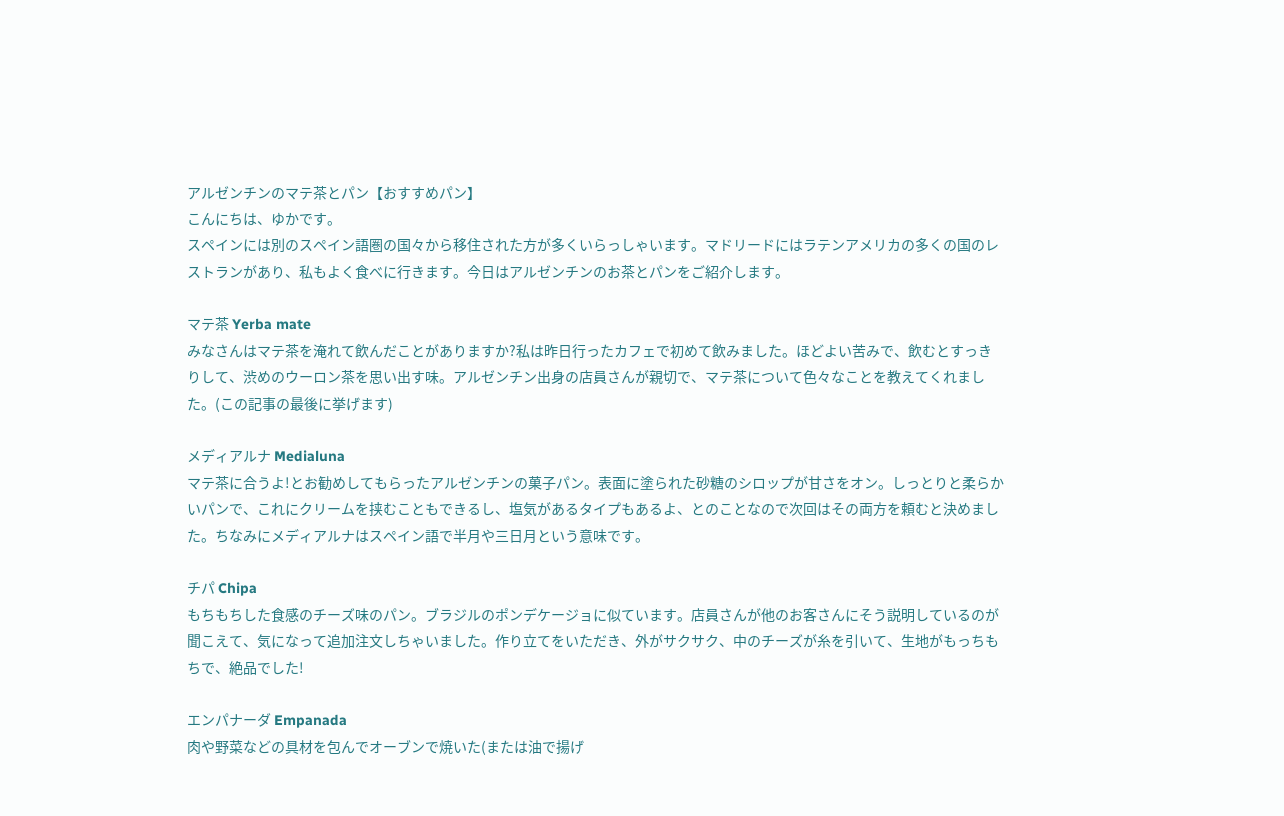アルゼンチンのマテ茶とパン【おすすめパン】
こんにちは、ゆかです。
スペインには別のスペイン語圏の国々から移住された方が多くいらっしゃいます。マドリードにはラテンアメリカの多くの国のレストランがあり、私もよく食べに行きます。今日はアルゼンチンのお茶とパンをご紹介します。

マテ茶 Yerba mate
みなさんはマテ茶を淹れて飲んだことがありますか?私は昨日行ったカフェで初めて飲みました。ほどよい苦みで、飲むとすっきりして、渋めのウーロン茶を思い出す味。アルゼンチン出身の店員さんが親切で、マテ茶について色々なことを教えてくれました。(この記事の最後に挙げます)

メディアルナ Medialuna
マテ茶に合うよ!とお勧めしてもらったアルゼンチンの菓子パン。表面に塗られた砂糖のシロップが甘さをオン。しっとりと柔らかいパンで、これにクリームを挟むこともできるし、塩気があるタイプもあるよ、とのことなので次回はその両方を頼むと決めました。ちなみにメディアルナはスペイン語で半月や三日月という意味です。

チパ Chipa
もちもちした食感のチーズ味のパン。ブラジルのポンデケージョに似ています。店員さんが他のお客さんにそう説明しているのが聞こえて、気になって追加注文しちゃいました。作り立てをいただき、外がサクサク、中のチーズが糸を引いて、生地がもっちもちで、絶品でした!

エンパナーダ Empanada
肉や野菜などの具材を包んでオーブンで焼いた(または油で揚げ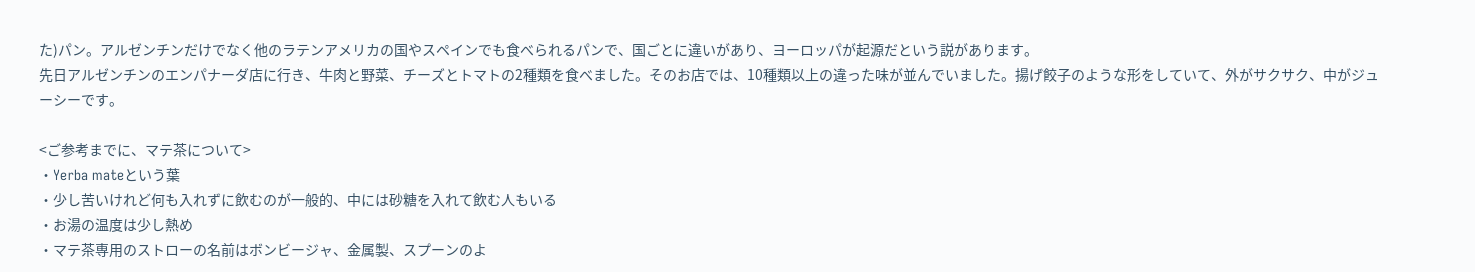た)パン。アルゼンチンだけでなく他のラテンアメリカの国やスペインでも食べられるパンで、国ごとに違いがあり、ヨーロッパが起源だという説があります。
先日アルゼンチンのエンパナーダ店に行き、牛肉と野菜、チーズとトマトの2種類を食べました。そのお店では、10種類以上の違った味が並んでいました。揚げ餃子のような形をしていて、外がサクサク、中がジューシーです。

<ご参考までに、マテ茶について>
・Yerba mateという葉
・少し苦いけれど何も入れずに飲むのが一般的、中には砂糖を入れて飲む人もいる
・お湯の温度は少し熱め
・マテ茶専用のストローの名前はボンビージャ、金属製、スプーンのよ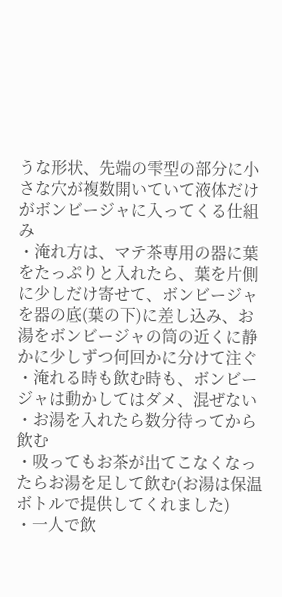うな形状、先端の雫型の部分に小さな穴が複数開いていて液体だけがボンビージャに入ってくる仕組み
・淹れ方は、マテ茶専用の器に葉をたっぷりと入れたら、葉を片側に少しだけ寄せて、ボンビージャを器の底(葉の下)に差し込み、お湯をボンビージャの筒の近くに静かに少しずつ何回かに分けて注ぐ
・淹れる時も飲む時も、ボンビージャは動かしてはダメ、混ぜない
・お湯を入れたら数分待ってから飲む
・吸ってもお茶が出てこなくなったらお湯を足して飲む(お湯は保温ボトルで提供してくれました)
・一人で飲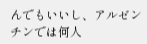んでもいいし、アルゼンチンでは何人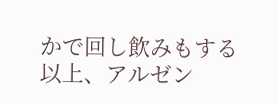かで回し飲みもする
以上、アルゼン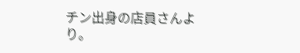チン出身の店員さんより。